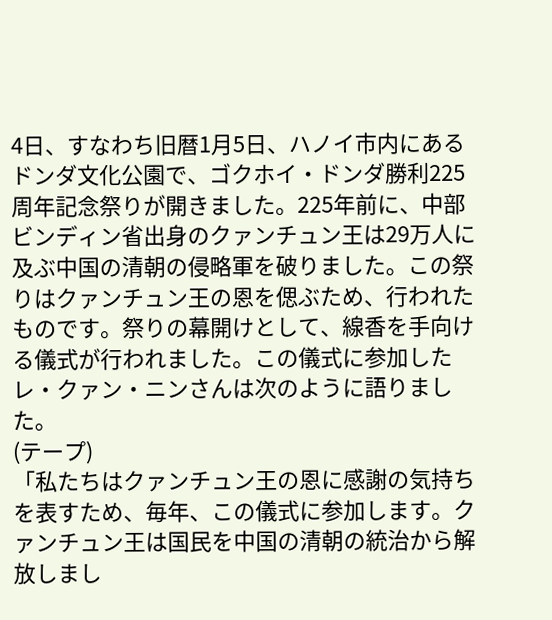4日、すなわち旧暦1月5日、ハノイ市内にあるドンダ文化公園で、ゴクホイ・ドンダ勝利225周年記念祭りが開きました。225年前に、中部ビンディン省出身のクァンチュン王は29万人に及ぶ中国の清朝の侵略軍を破りました。この祭りはクァンチュン王の恩を偲ぶため、行われたものです。祭りの幕開けとして、線香を手向ける儀式が行われました。この儀式に参加したレ・クァン・ニンさんは次のように語りました。
(テープ)
「私たちはクァンチュン王の恩に感謝の気持ちを表すため、毎年、この儀式に参加します。クァンチュン王は国民を中国の清朝の統治から解放しまし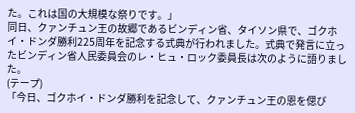た。これは国の大規模な祭りです。」
同日、クァンチュン王の故郷であるビンディン省、タイソン県で、ゴクホイ・ドンダ勝利225周年を記念する式典が行われました。式典で発言に立ったビンディン省人民委員会のレ・ヒュ・ロック委員長は次のように語りました。
(テープ)
「今日、ゴクホイ・ドンダ勝利を記念して、クァンチュン王の恩を偲び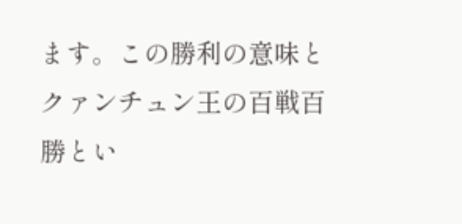ます。この勝利の意味とクァンチュン王の百戦百勝とい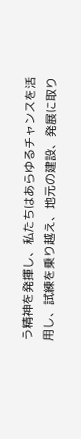う精神を発揮し、私たちはあらゆるチャンスを活用し、試練を乗り越え、地元の建設、発展に取り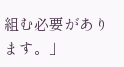組む必要があります。」